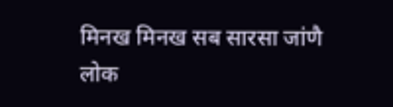मिनख मिनख सब सारसा जांणै लोक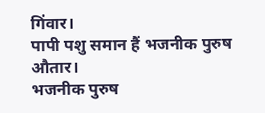गिंवार।
पापी पशु समान हैं भजनीक पुरुष औतार।
भजनीक पुरुष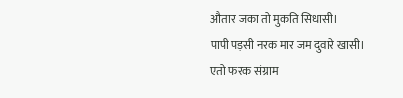औतार जका तो मुकति सिधासी।
पापी पड़सी नरक मार जम दुवारे खासी।
एतो फरक संग्राम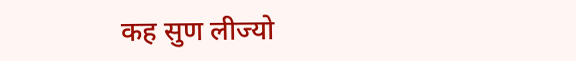कह सुण लीज्यो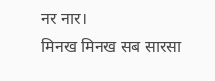नर नार।
मिनख मिनख सब सारसा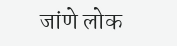जांणे लोक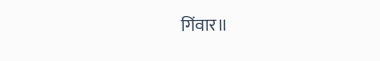गिंवार॥